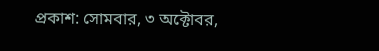প্রকাশ: সোমবার, ৩ অক্টোবর,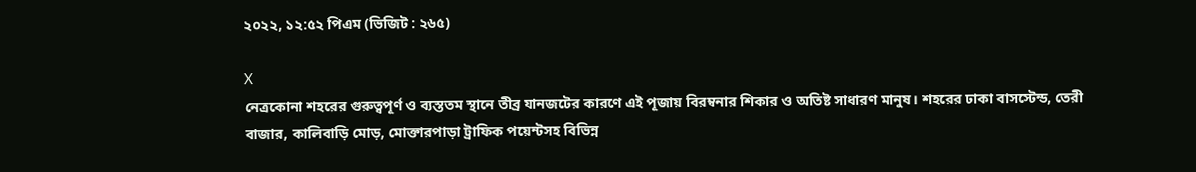২০২২, ১২:৫২ পিএম (ভিজিট : ২৬৫)

X
নেত্রকোনা শহরের গুরুত্বপূর্ণ ও ব্যস্ততম স্থানে তীব্র যানজটের কারণে এই পূজায় বিরম্বনার শিকার ও অতিষ্ট সাধারণ মানুষ। শহরের ঢাকা বাসস্টেন্ড, তেরী বাজার, কালিবাড়ি মোড়, মোক্তারপাড়া ট্রাফিক পয়েন্টসহ বিভিন্ন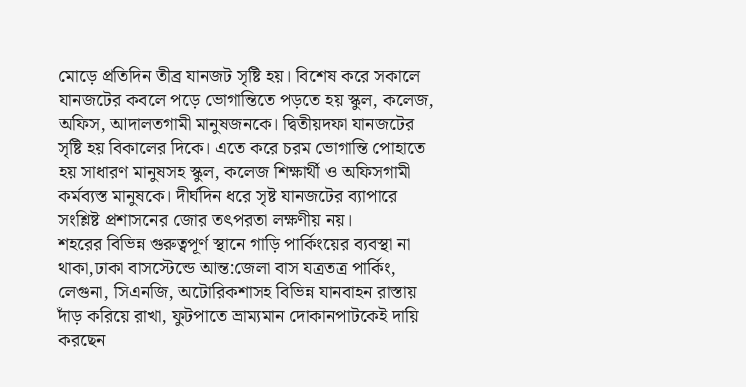মোড়ে প্রতিদিন তীব্র যানজট সৃষ্টি হয়। বিশেষ করে সকালে যানজটের কবলে পড়ে ভোগান্তিতে পড়তে হয় স্কুল, কলেজ, অফিস, আদালতগামী মানুষজনকে। দ্বিতীয়দফা যানজটের সৃষ্টি হয় বিকালের দিকে। এতে করে চরম ভোগান্তি পোহাতে হয় সাধারণ মানুষসহ স্কুল, কলেজ শিক্ষার্থী ও অফিসগামী কর্মব্যস্ত মানুষকে। দীর্ঘদিন ধরে সৃষ্ট যানজটের ব্যাপারে সংশ্লিষ্ট প্রশাসনের জোর তৎপরতা লক্ষণীয় নয়।
শহরের বিভিন্ন গুরুত্বপূর্ণ স্থানে গাড়ি পার্কিংয়ের ব্যবস্থা না থাকা,ঢাকা বাসস্টেন্ডে আন্ত:জেলা বাস যত্রতত্র পার্কিং, লেগুনা, সিএনজি, অটোরিকশাসহ বিভিন্ন যানবাহন রাস্তায় দাঁড় করিয়ে রাখা, ফুটপাতে ভ্রাম্যমান দোকানপাটকেই দায়ি করছেন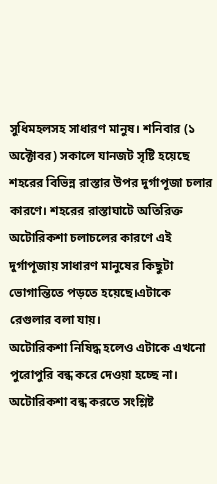সুধিমহলসহ সাধারণ মানুষ। শনিবার (১ অক্টোবর) সকালে যানজট সৃষ্টি হয়েছে শহরের বিভিন্ন রাস্তার উপর দুর্গাপূজা চলার কারণে। শহরের রাস্তাঘাটে অতিরিক্ত অটোরিকশা চলাচলের কারণে এই দুর্গাপূজায় সাধারণ মানুষের কিছুটা ভোগান্তিতে পড়তে হয়েছে।এটাকে রেগুলার বলা যায়।
অটোরিকশা নিষিদ্ধ হলেও এটাকে এখনো পুরোপুরি বন্ধ করে দেওয়া হচ্ছে না। অটোরিকশা বন্ধ করতে সংশ্লিষ্ট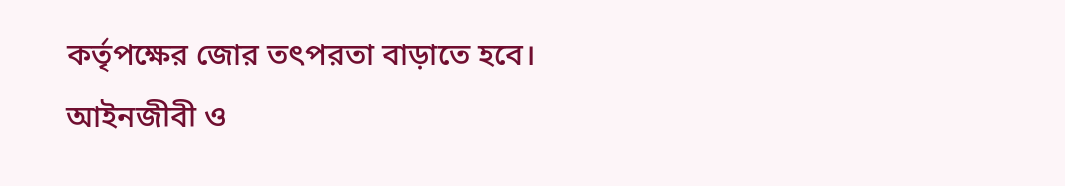কর্তৃপক্ষের জোর তৎপরতা বাড়াতে হবে। আইনজীবী ও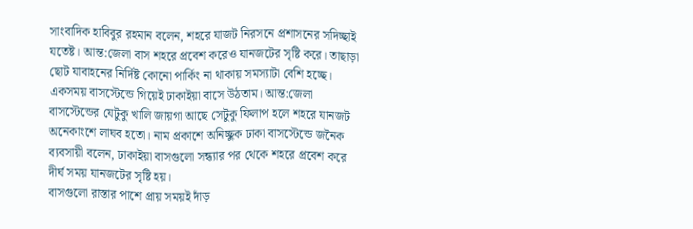সাংবাদিক হাবিবুর রহমান বলেন, শহরে যাজট নিরসনে প্রশাসনের সদিচ্ছাই যতেষ্ট। আন্ত:জেলা বাস শহরে প্রবেশ করেও যানজটের সৃষ্টি করে। তাছাড়া ছোট যাবাহনের নির্দিষ্ট কোনো পার্কিং না থাকায় সমস্যাটা বেশি হচ্ছে। একসময় বাসস্টেন্ডে গিয়েই ঢাকাইয়া বাসে উঠতাম। আন্ত:জেলা বাসস্টেন্ডের যেটুকু খালি জায়গা আছে সেটুকু ফিলাপ হলে শহরে যানজট অনেকাংশে লাঘব হতো। নাম প্রকাশে অনিচ্ছুক ঢাকা বাসস্টেন্ডে জনৈক ব্যবসায়ী বলেন, ঢাকাইয়া বাসগুলো সন্ধ্যার পর থেকে শহরে প্রবেশ করে দীর্ঘ সময় যানজটের সৃষ্টি হয়।
বাসগুলো রাস্তার পাশে প্রায় সময়ই দাঁড়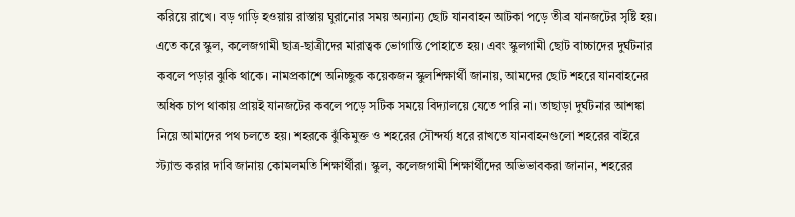করিয়ে রাখে। বড় গাড়ি হওয়ায় রাস্তায় ঘুরানোর সময় অন্যান্য ছোট যানবাহন আটকা পড়ে তীব্র যানজটের সৃষ্টি হয়। এতে করে স্কুল, কলেজগামী ছাত্র-ছাত্রীদের মারাত্বক ভোগান্তি পোহাতে হয়। এবং স্কুলগামী ছোট বাচ্চাদের দুর্ঘটনার কবলে পড়ার ঝুকি থাকে। নামপ্রকাশে অনিচ্ছুক কয়েকজন স্কুলশিক্ষার্থী জানায়, আমদের ছোট শহরে যানবাহনের অধিক চাপ থাকায় প্রায়ই যানজটের কবলে পড়ে সটিক সময়ে বিদ্যালয়ে যেতে পারি না। তাছাড়া দুর্ঘটনার আশঙ্কা নিয়ে আমাদের পথ চলতে হয়। শহরকে ঝুঁকিমুক্ত ও শহরের সৌন্দর্য্য ধরে রাখতে যানবাহনগুলো শহরের বাইরে স্ট্যান্ড করার দাবি জানায় কোমলমতি শিক্ষার্থীরা। স্কুল, কলেজগামী শিক্ষার্থীদের অভিভাবকরা জানান, শহরের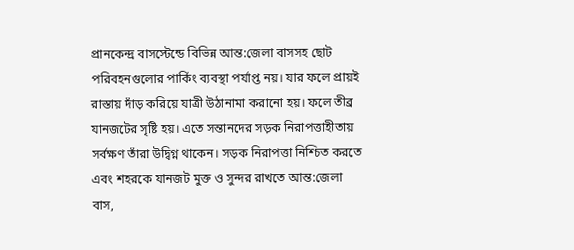প্রানকেন্দ্র বাসস্টেন্ডে বিভিন্ন আন্ত:জেলা বাসসহ ছোট পরিবহনগুলোর পার্কিং ব্যবস্থা পর্যাপ্ত নয়। যার ফলে প্রায়ই রাস্তায় দাঁড় করিয়ে যাত্রী উঠানামা করানো হয়। ফলে তীব্র যানজটের সৃষ্টি হয়। এতে সন্তানদের সড়ক নিরাপত্তাহীতায় সর্বক্ষণ তাঁরা উদ্বিগ্ন থাকেন। সড়ক নিরাপত্তা নিশ্চিত করতে এবং শহরকে যানজট মুক্ত ও সুন্দর রাখতে আন্ত:জেলা বাস,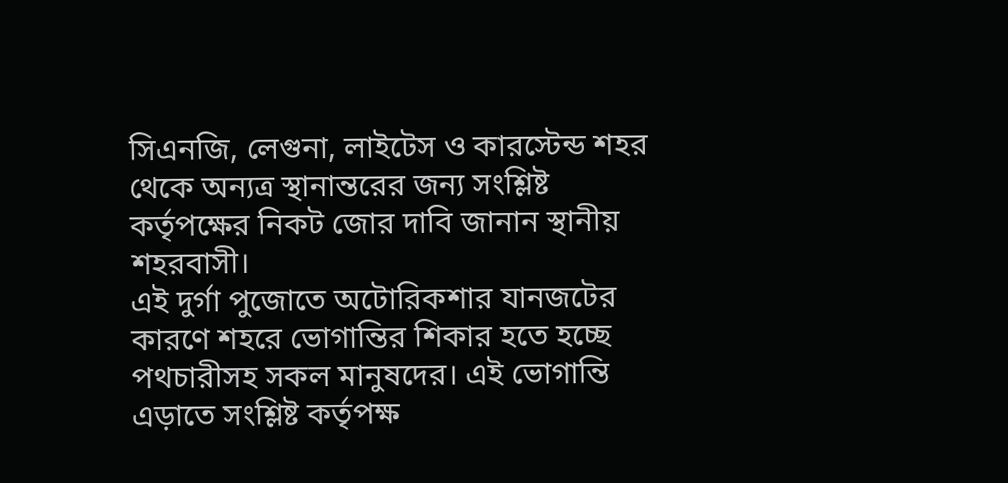সিএনজি, লেগুনা, লাইটেস ও কারস্টেন্ড শহর থেকে অন্যত্র স্থানান্তরের জন্য সংশ্লিষ্ট কর্তৃপক্ষের নিকট জোর দাবি জানান স্থানীয় শহরবাসী।
এই দুর্গা পুজোতে অটোরিকশার যানজটের কারণে শহরে ভোগান্তির শিকার হতে হচ্ছে পথচারীসহ সকল মানুষদের। এই ভোগান্তি এড়াতে সংশ্লিষ্ট কর্তৃপক্ষ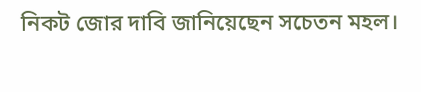নিকট জোর দাবি জানিয়েছেন সচেতন মহল।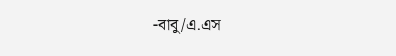-বাবু/এ.এস